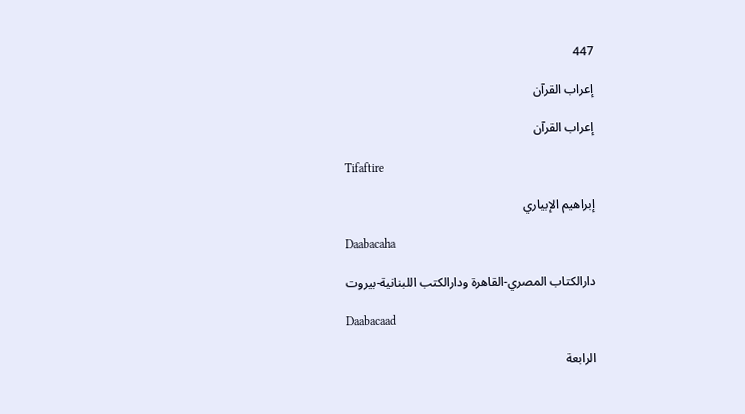447

إعراب القرآن

إعراب القرآن

Tifaftire

إبراهيم الإبياري

Daabacaha

دارالكتاب المصري-القاهرة ودارالكتب اللبنانية-بيروت

Daabacaad

الرابعة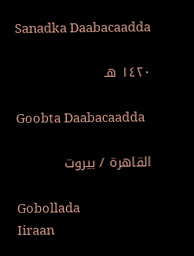Sanadka Daabacaadda

١٤٢٠ هـ

Goobta Daabacaadda

القاهرة / بيروت

Gobollada
Iiraan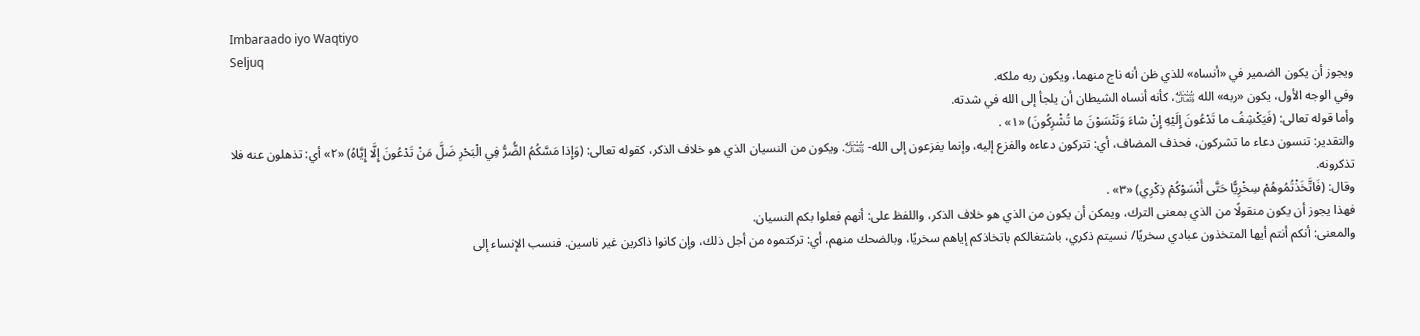Imbaraado iyo Waqtiyo
Seljuq
ويجوز أن يكون الضمير في «أنساه» للذي ظن أنه ناج منهما، ويكون ربه ملكه.
وفي الوجه الأول، يكون «ربه» الله ﷾، كأنه أنساه الشيطان أن يلجأ إلى الله في شدته.
وأما قوله تعالى: (فَيَكْشِفُ ما تَدْعُونَ إِلَيْهِ إِنْ شاءَ وَتَنْسَوْنَ ما تُشْرِكُونَ) «١» .
والتقدير: تنسون دعاء ما تشركون، فحذف المضاف، أي: تتركون دعاءه والفزع إليه، وإنما يفزعون إلى الله- ﷾. ويكون من النسيان الذي هو خلاف الذكر، كقوله تعالى: (وَإِذا مَسَّكُمُ الضُّرُّ فِي الْبَحْرِ ضَلَّ مَنْ تَدْعُونَ إِلَّا إِيَّاهُ) «٢» أي: تذهلون عنه فلا تذكرونه.
وقال: (فَاتَّخَذْتُمُوهُمْ سِخْرِيًّا حَتَّى أَنْسَوْكُمْ ذِكْرِي) «٣» .
فهذا يجوز أن يكون منقولًا من الذي بمعنى الترك، ويمكن أن يكون من الذي هو خلاف الذكر، واللفظ على: أنهم فعلوا بكم النسيان.
والمعنى: أنكم أنتم أيها المتخذون عبادي سخريًا/ نسيتم ذكري، باشتغالكم باتخاذكم إياهم سخريًا، وبالضحك منهم، أي: تركتموه من أجل ذلك، وإن كانوا ذاكرين غير ناسين. فنسب الإنساء إلى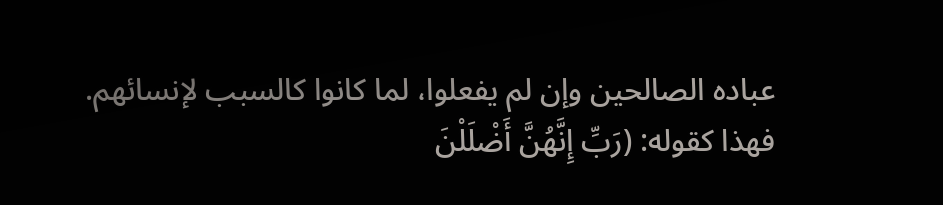عباده الصالحين وإن لم يفعلوا، لما كانوا كالسبب لإنسائهم.
فهذا كقوله: (رَبِّ إِنَّهُنَّ أَضْلَلْنَ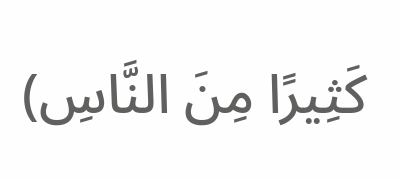كَثِيرًا مِنَ النَّاسِ)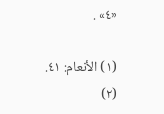«٤» .

(١) الأنعام: ٤١.
(٢)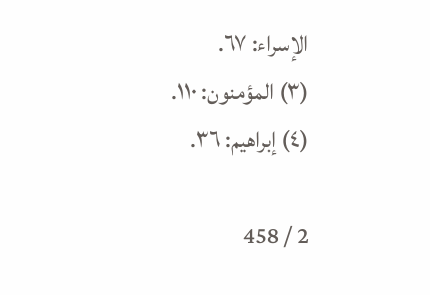الإسراء: ٦٧.
(٣) المؤمنون: ١١٠.
(٤) إبراهيم: ٣٦.

2 / 458